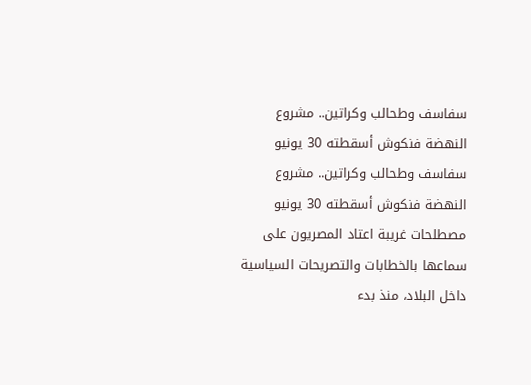سفاسف وطحالب وكراتين.. مشروع النهضة فنكوش أسقطته 30 يونيو
سفاسف وطحالب وكراتين.. مشروع النهضة فنكوش أسقطته 30 يونيو
مصطلحات غريبة اعتاد المصريون على سماعها بالخطابات والتصريحات السياسية داخل البلاد، منذ بدء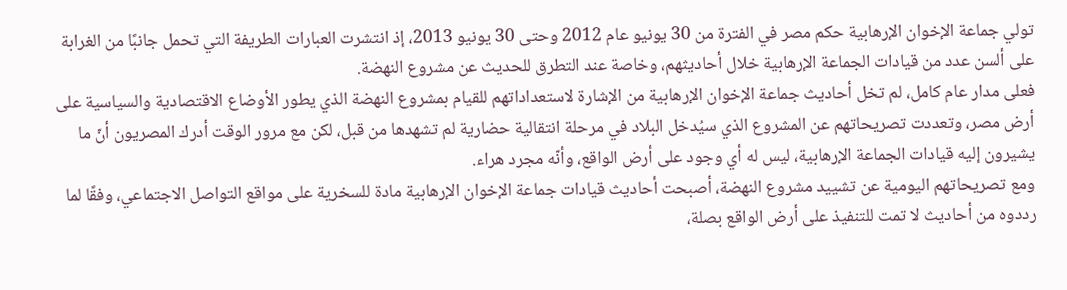تولي جماعة الإخوان الإرهابية حكم مصر في الفترة من 30 يونيو عام 2012 وحتى 30 يونيو 2013، إذ انتشرت العبارات الطريفة التي تحمل جانبًا من الغرابة على ألسن عدد من قيادات الجماعة الإرهابية خلال أحاديثهم، وخاصة عند التطرق للحديث عن مشروع النهضة.
فعلى مدار عام كامل، لم تخل أحاديث جماعة الإخوان الإرهابية من الإشارة لاستعداداتهم للقيام بمشروع النهضة الذي يطور الأوضاع الاقتصادية والسياسية على أرض مصر، وتعددت تصريحاتهم عن المشروع الذي سيُدخل البلاد في مرحلة انتقالية حضارية لم تشهدها من قبل، لكن مع مرور الوقت أدرك المصريون أنّ ما يشيرون إليه قيادات الجماعة الإرهابية، ليس له أي وجود على أرض الواقع، وأنّه مجرد هراء.
ومع تصريحاتهم اليومية عن تشييد مشروع النهضة، أصبحت أحاديث قيادات جماعة الإخوان الإرهابية مادة للسخرية على مواقع التواصل الاجتماعي، وفقًا لما رددوه من أحاديث لا تمت للتنفيذ على أرض الواقع بصلة،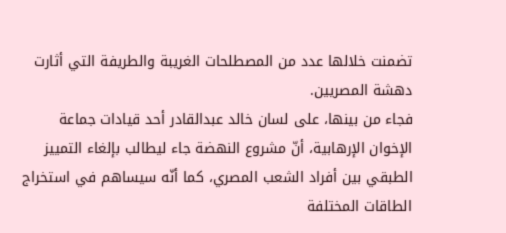تضمنت خلالها عدد من المصطلحات الغريبة والطريفة التي أثارت دهشة المصريين.
فجاء من بينها، على لسان خالد عبدالقادر أحد قيادات جماعة الإخوان الإرهابية، أنّ مشروع النهضة جاء ليطالب بإلغاء التمييز الطبقي بين أفراد الشعب المصري، كما أنّه سيساهم في استخراج الطاقات المختلفة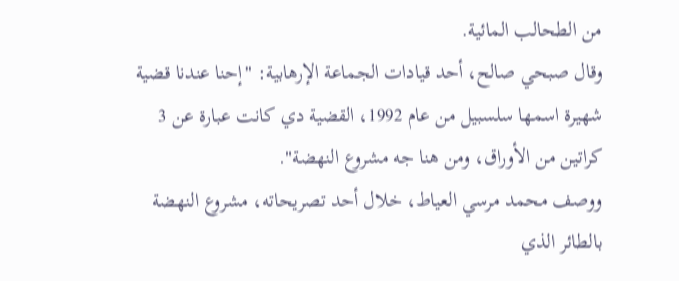من الطحالب المائية.
وقال صبحي صالح، أحد قيادات الجماعة الإرهابية: "إحنا عندنا قضية شهيرة اسمها سلسبيل من عام 1992، القضية دي كانت عبارة عن 3 كراتين من الأوراق، ومن هنا جه مشروع النهضة".
ووصف محمد مرسي العياط، خلال أحد تصريحاته، مشروع النهضة بالطائر الذي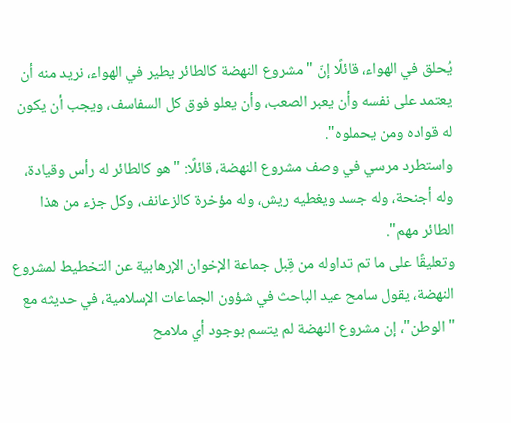يُحلق في الهواء، قائلًا إنّ "مشروع النهضة كالطائر يطير في الهواء، نريد منه أن يعتمد على نفسه وأن يعبر الصعب، وأن يعلو فوق كل السفاسف، ويجب أن يكون له قواده ومن يحملوه".
واستطرد مرسي في وصف مشروع النهضة، قائلًا: "هو كالطائر له رأس وقيادة، وله أجنحة، وله جسد ويغطيه ريش، وله مؤخرة كالزعانف، وكل جزء من هذا الطائر مهم".
وتعليقًا على ما تم تداوله من قِبل جماعة الإخوان الإرهابية عن التخطيط لمشروع النهضة، يقول سامح عيد الباحث في شؤون الجماعات الإسلامية، في حديثه مع "الوطن"، إن مشروع النهضة لم يتسم بوجود أي ملامح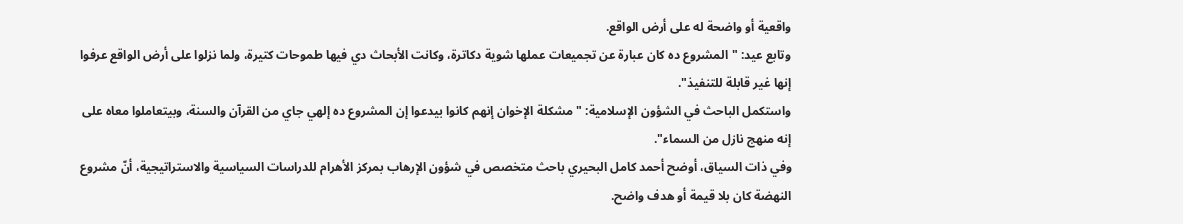واقعية أو واضحة له على أرض الواقع.
وتابع عيد: "المشروع ده كان عبارة عن تجميعات عملها شوية دكاترة، وكانت الأبحاث دي فيها طموحات كتيرة، ولما نزلوا على أرض الواقع عرفوا إنها غير قابلة للتنفيذ".
واستكمل الباحث في الشؤون الإسلامية: "مشكلة الإخوان إنهم كانوا بيدعوا إن المشروع ده إلهي جاي من القرآن والسنة، وبيتعاملوا معاه على إنه منهج نازل من السماء".
وفي ذات السياق، أوضح أحمد كامل البحيري باحث متخصص في شؤون الإرهاب بمركز الأهرام للدراسات السياسية والاستراتيجية، أنّ مشروع النهضة كان بلا قيمة أو هدف واضح.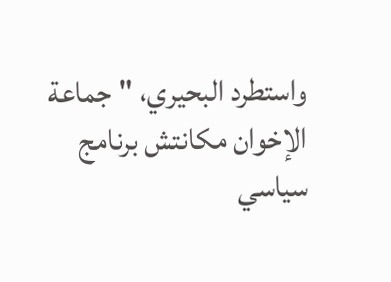واستطرد البحيري، "جماعة الإخوان مكانتش برنامج سياسي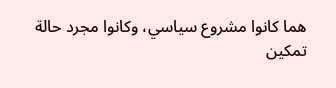هما كانوا مشروع سياسي، وكانوا مجرد حالة تمكين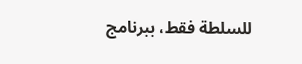للسلطة فقط، ببرنامج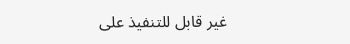غير قابل للتنفيذ على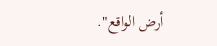أرض الواقع".